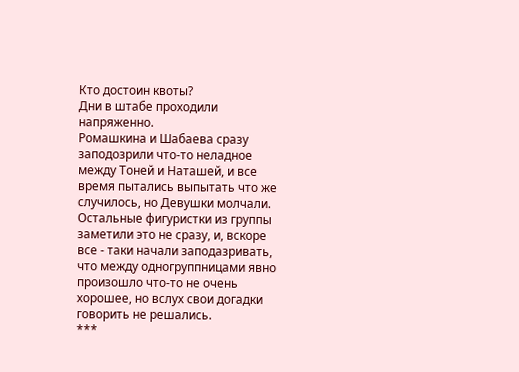Кто достоин квоты?
Дни в штабе проходили напряженно.
Ромашкина и Шабаева сразу заподозрили что-то неладное между Тоней и Наташей, и все время пытались выпытать что же случилось, но Девушки молчали. Остальные фигуристки из группы заметили это не сразу, и, вскоре все - таки начали заподазривать, что между одногруппницами явно произошло что-то не очень хорошее, но вслух свои догадки говорить не решались.
***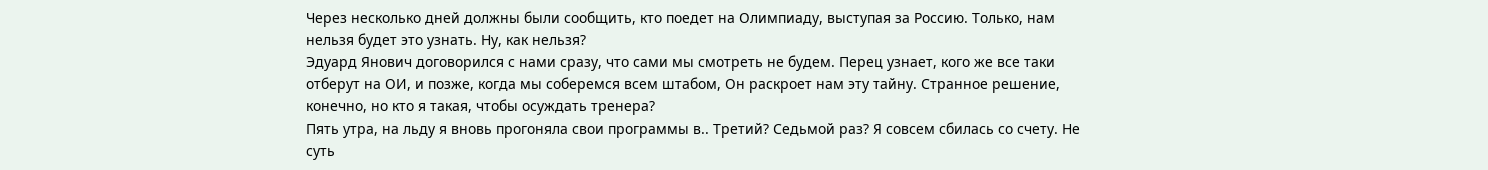Через несколько дней должны были сообщить, кто поедет на Олимпиаду, выступая за Россию. Только, нам нельзя будет это узнать. Ну, как нельзя?
Эдуард Янович договорился с нами сразу, что сами мы смотреть не будем. Перец узнает, кого же все таки отберут на ОИ, и позже, когда мы соберемся всем штабом, Он раскроет нам эту тайну. Странное решение, конечно, но кто я такая, чтобы осуждать тренера?
Пять утра, на льду я вновь прогоняла свои программы в.. Третий? Седьмой раз? Я совсем сбилась со счету. Не суть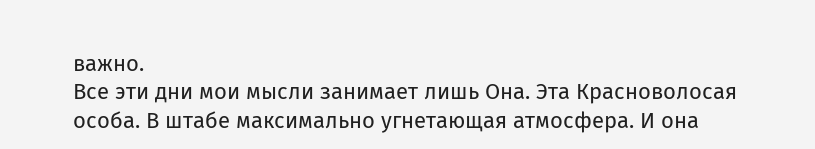важно.
Все эти дни мои мысли занимает лишь Она. Эта Красноволосая особа. В штабе максимально угнетающая атмосфера. И она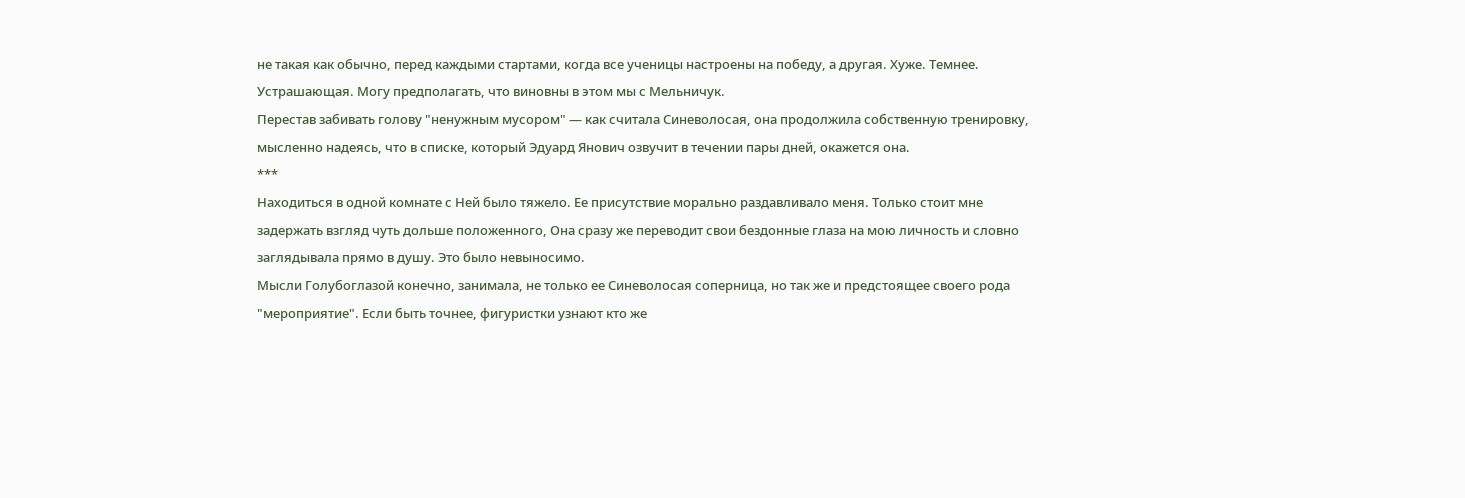не такая как обычно, перед каждыми стартами, когда все ученицы настроены на победу, а другая. Хуже. Темнее. Устрашающая. Могу предполагать, что виновны в этом мы с Мельничук.
Перестав забивать голову "ненужным мусором" — как считала Синеволосая, она продолжила собственную тренировку, мысленно надеясь, что в списке, который Эдуард Янович озвучит в течении пары дней, окажется она.
***
Находиться в одной комнате с Ней было тяжело. Ее присутствие морально раздавливало меня. Только стоит мне задержать взгляд чуть дольше положенного, Она сразу же переводит свои бездонные глаза на мою личность и словно заглядывала прямо в душу. Это было невыносимо.
Мысли Голубоглазой конечно, занимала, не только ее Синеволосая соперница, но так же и предстоящее своего рода "мероприятие". Если быть точнее, фигуристки узнают кто же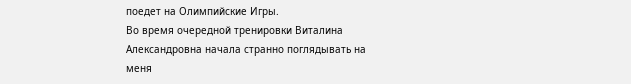поедет на Олимпийские Игры.
Во время очередной тренировки Виталина Александровна начала странно поглядывать на меня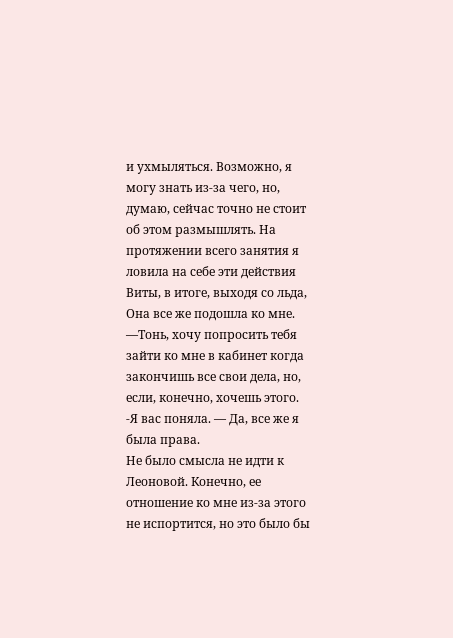и ухмыляться. Возможно, я могу знать из-за чего, но, думаю, сейчас точно не стоит об этом размышлять. На протяжении всего занятия я ловила на себе эти действия Виты, в итоге, выходя со льда, Она все же подошла ко мне.
—Тонь, хочу попросить тебя зайти ко мне в кабинет когда закончишь все свои дела, но, если, конечно, хочешь этого.
-Я вас поняла. — Да, все же я была права.
Не было смысла не идти к Леоновой. Конечно, ее отношение ко мне из-за этого не испортится, но это было бы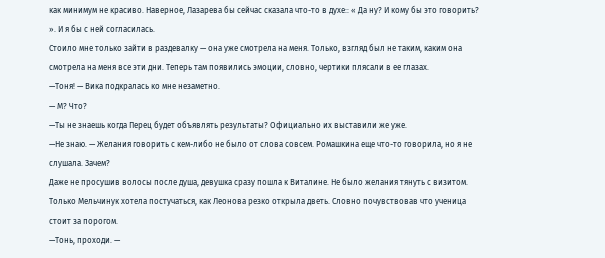как минимум не красиво. Наверное, Лазарева бы сейчас сказала что-то в духе:: « Да ну? И кому бы это говорить? ». И я бы с ней согласилась.
Стоило мне только зайти в раздевалку — она уже смотрела на меня. Только, взгляд был не таким, каким она смотрела на меня все эти дни. Теперь там появились эмоции, словно, чертики плясали в ее глазах.
—Тоня! — Вика подкралась ко мне незаметно.
— М? Что?
—Ты не знаешь когда Перец будет объявлять результаты? Официально их выставили же уже.
—Не знаю. — Желания говорить с кем-либо не было от слова совсем. Ромашкина еще что-то говорила, но я не слушала. Зачем?
Даже не просушив волосы после душа, девушка сразу пошла к Виталине. Не было желания тянуть с визитом.
Только Мельчинук хотела постучаться, как Леонова резко открыла дветь. Словно почувствовав что ученица стоит за порогом.
—Тонь, проходи. —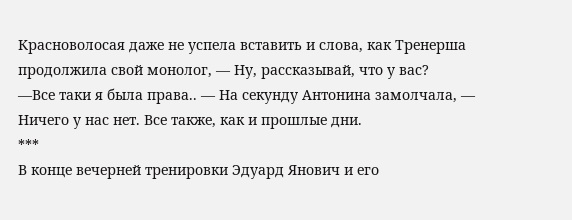Красноволосая даже не успела вставить и слова, как Тренерша продолжила свой монолог, — Ну, рассказывай, что у вас?
—Все таки я была права.. — На секунду Антонина замолчала, — Ничего у нас нет. Все также, как и прошлые дни.
***
В конце вечерней тренировки Эдуард Янович и его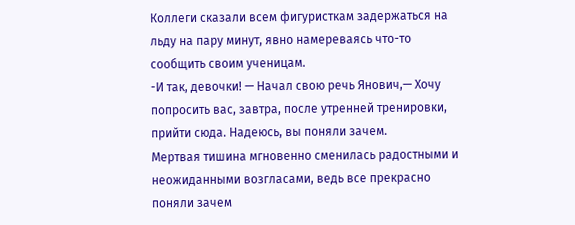Коллеги сказали всем фигуристкам задержаться на льду на пару минут, явно намереваясь что-то сообщить своим ученицам.
-И так, девочки! — Начал свою речь Янович,— Хочу попросить вас, завтра, после утренней тренировки, прийти сюда. Надеюсь, вы поняли зачем.
Мертвая тишина мгновенно сменилась радостными и неожиданными возгласами, ведь все прекрасно поняли зачем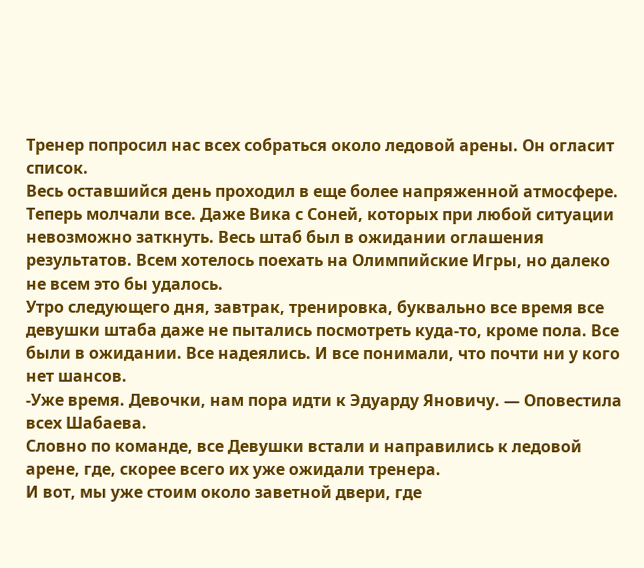Тренер попросил нас всех собраться около ледовой арены. Он огласит список.
Весь оставшийся день проходил в еще более напряженной атмосфере. Теперь молчали все. Даже Вика с Соней, которых при любой ситуации невозможно заткнуть. Весь штаб был в ожидании оглашения результатов. Всем хотелось поехать на Олимпийские Игры, но далеко не всем это бы удалось.
Утро следующего дня, завтрак, тренировка, буквально все время все девушки штаба даже не пытались посмотреть куда-то, кроме пола. Все были в ожидании. Все надеялись. И все понимали, что почти ни у кого нет шансов.
-Уже время. Девочки, нам пора идти к Эдуарду Яновичу. — Оповестила всех Шабаева.
Словно по команде, все Девушки встали и направились к ледовой арене, где, скорее всего их уже ожидали тренера.
И вот, мы уже стоим около заветной двери, где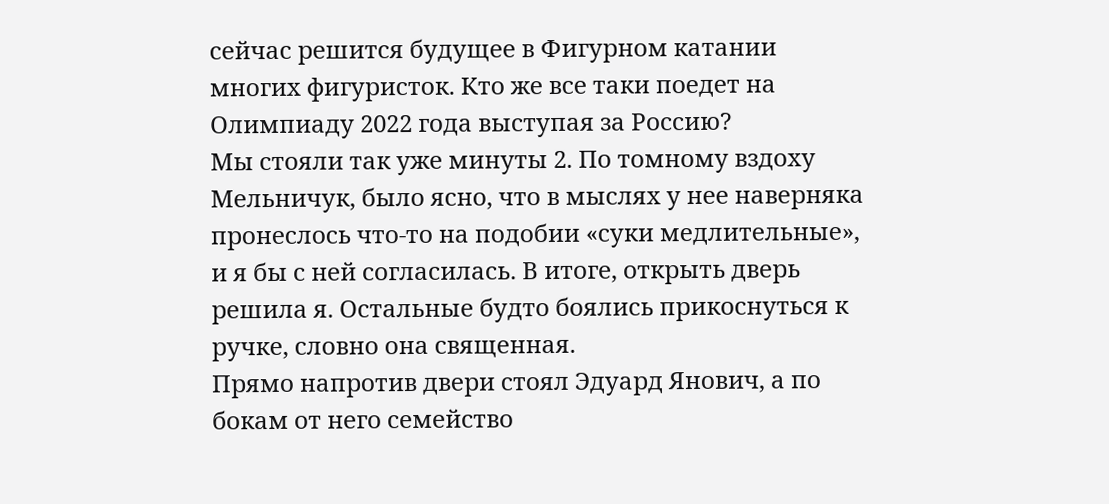сейчас решится будущее в Фигурном катании многих фигуристок. Кто же все таки поедет на Олимпиаду 2022 года выступая за Россию?
Мы стояли так уже минуты 2. По томному вздоху Мельничук, было ясно, что в мыслях у нее наверняка пронеслось что-то на подобии «суки медлительные», и я бы с ней согласилась. В итоге, открыть дверь решила я. Остальные будто боялись прикоснуться к ручке, словно она священная.
Прямо напротив двери стоял Эдуард Янович, а по бокам от него семейство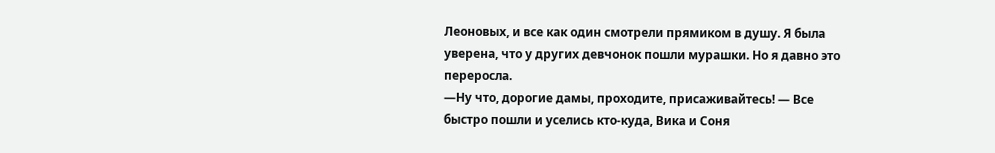Леоновых, и все как один смотрели прямиком в душу. Я была уверена, что у других девчонок пошли мурашки. Но я давно это переросла.
—Ну что, дорогие дамы, проходите, присаживайтесь! — Все быстро пошли и уселись кто-куда, Вика и Соня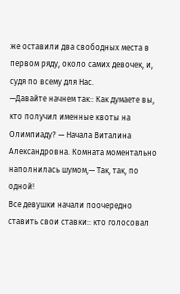же оставили два свободных места в первом ряду, около самих девочек, и, судя по всему для Нас.
—Давайте начнем так:: Как думаете вы, кто получил именные квоты на Олимпиаду? — Начала Виталина Александровна. Комната моментально наполнилась шумом,— Так, так, по одной!
Все девушки начали поочередно ставить свои ставки:: кто голосовал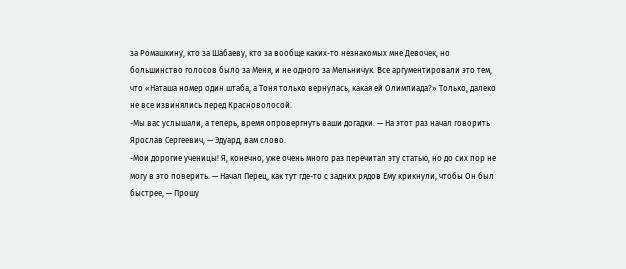за Ромашкину, кто за Шабаеву, кто за вообще каких-то незнакомых мне Девочек, но большинство голосов было за Меня, и не одного за Мельничук. Все аргументировали это тем, что «Наташа номер один штаба, а Тоня только вернулась, какая ей Олимпиада?» Только, далеко не все извинялись перед Красноволосой.
-Мы вас услышали, а теперь, время опровергнуть ваши догадки. — На этот раз начал говорить Ярослав Сергеевич, — Эдуард, вам слово.
-Мои дорогие ученицы! Я, конечно, уже очень много раз перечитал эту статью, но до сих пор не могу в это поверить. — Начал Перец, как тут где-то с задних рядов Ему крикнули, чтобы Он был быстрее, — Прошу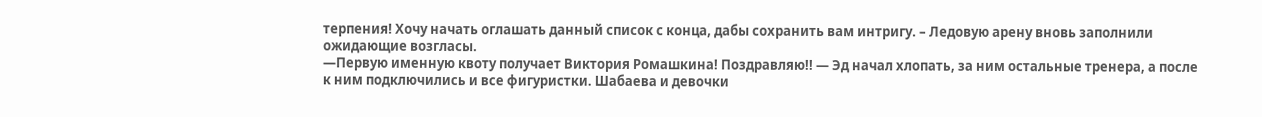терпения! Хочу начать оглашать данный список с конца, дабы сохранить вам интригу. – Ледовую арену вновь заполнили ожидающие возгласы.
—Первую именную квоту получает Виктория Ромашкина! Поздравляю!! — Эд начал хлопать, за ним остальные тренера, а после к ним подключились и все фигуристки. Шабаева и девочки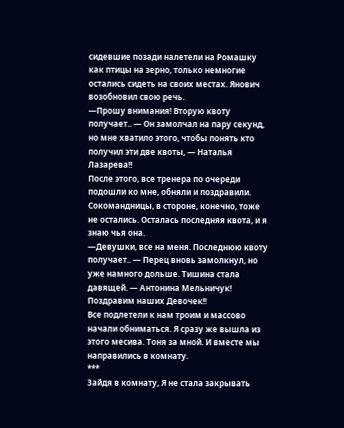сидевшие позади налетели на Ромашку как птицы на зерно, только немногие остались сидеть на своих местах. Янович возобновил свою речь.
—Прошу внимания! Вторую квоту получает.. — Он замолчал на пару секунд, но мне хватило этого, чтобы понять кто получил эти две квоты, — Наталья Лазарева!!
После этого, все тренера по очереди подошли ко мне, обняли и поздравили. Сокомандницы, в стороне, конечно, тоже не остались. Осталась последняя квота, и я знаю чья она.
—Девушки, все на меня. Последнюю квоту получает.. — Перец вновь замолкнул, но уже намного дольше. Тишина стала давящей. — Антонина Мельничук! Поздравим наших Девочек!!
Все подлетели к нам троим и массово начали обниматься. Я сразу же вышла из этого месива. Тоня за мной. И вместе мы направились в комнату.
***
Зайдя в комнату, Я не стала закрывать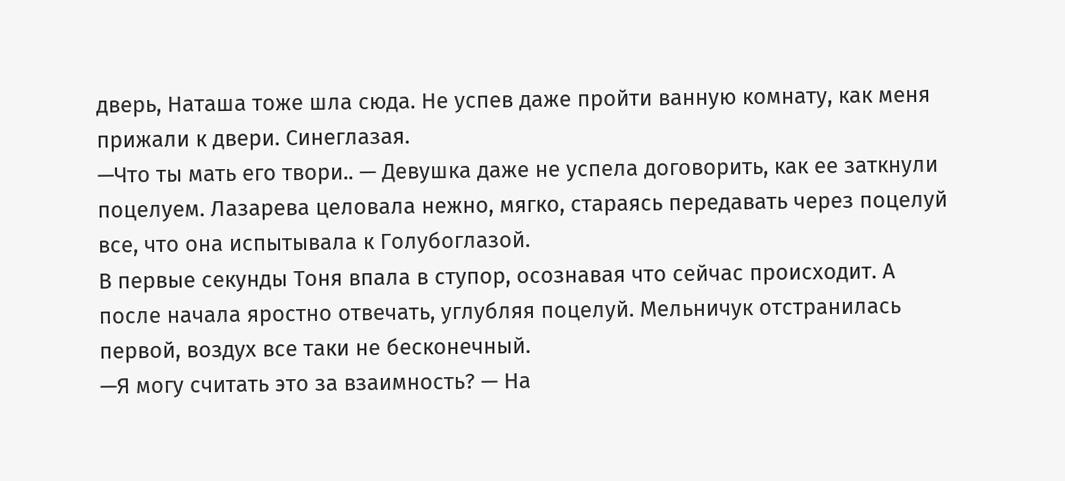дверь, Наташа тоже шла сюда. Не успев даже пройти ванную комнату, как меня прижали к двери. Синеглазая.
—Что ты мать его твори.. — Девушка даже не успела договорить, как ее заткнули поцелуем. Лазарева целовала нежно, мягко, стараясь передавать через поцелуй все, что она испытывала к Голубоглазой.
В первые секунды Тоня впала в ступор, осознавая что сейчас происходит. А после начала яростно отвечать, углубляя поцелуй. Мельничук отстранилась первой, воздух все таки не бесконечный.
—Я могу считать это за взаимность? — На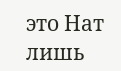это Нат лишь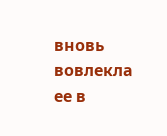вновь вовлекла ее в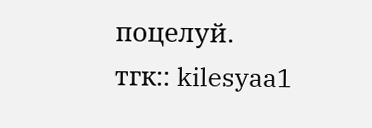поцелуй.
тгк:: kilesyaa1